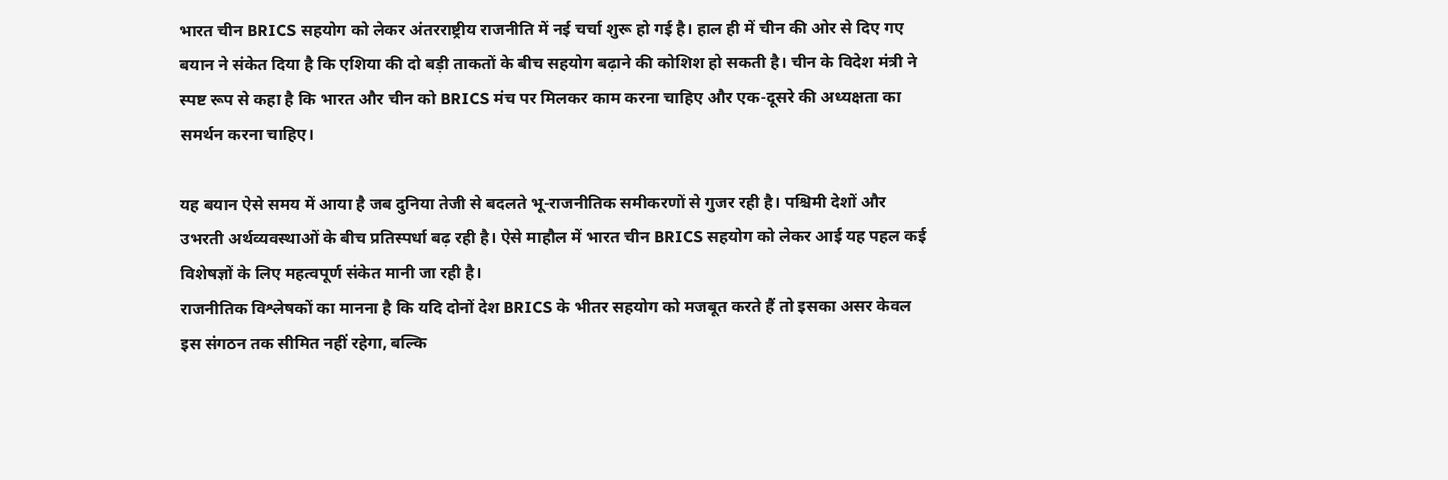भारत चीन BRICS सहयोग को लेकर अंतरराष्ट्रीय राजनीति में नई चर्चा शुरू हो गई है। हाल ही में चीन की ओर से दिए गए बयान ने संकेत दिया है कि एशिया की दो बड़ी ताकतों के बीच सहयोग बढ़ाने की कोशिश हो सकती है। चीन के विदेश मंत्री ने स्पष्ट रूप से कहा है कि भारत और चीन को BRICS मंच पर मिलकर काम करना चाहिए और एक-दूसरे की अध्यक्षता का समर्थन करना चाहिए।

यह बयान ऐसे समय में आया है जब दुनिया तेजी से बदलते भू-राजनीतिक समीकरणों से गुजर रही है। पश्चिमी देशों और उभरती अर्थव्यवस्थाओं के बीच प्रतिस्पर्धा बढ़ रही है। ऐसे माहौल में भारत चीन BRICS सहयोग को लेकर आई यह पहल कई विशेषज्ञों के लिए महत्वपूर्ण संकेत मानी जा रही है।
राजनीतिक विश्लेषकों का मानना है कि यदि दोनों देश BRICS के भीतर सहयोग को मजबूत करते हैं तो इसका असर केवल इस संगठन तक सीमित नहीं रहेगा, बल्कि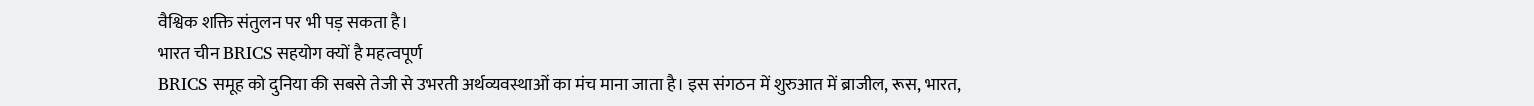वैश्विक शक्ति संतुलन पर भी पड़ सकता है।
भारत चीन BRICS सहयोग क्यों है महत्वपूर्ण
BRICS समूह को दुनिया की सबसे तेजी से उभरती अर्थव्यवस्थाओं का मंच माना जाता है। इस संगठन में शुरुआत में ब्राजील, रूस, भारत,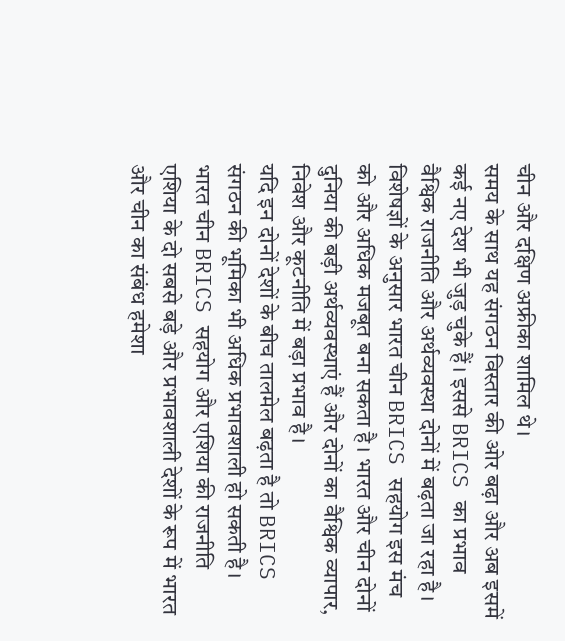चीन और दक्षिण अफ्रीका शामिल थे।
समय के साथ यह संगठन विस्तार की ओर बढ़ा और अब इसमें कई नए देश भी जुड़ चुके हैं। इससे BRICS का प्रभाव वैश्विक राजनीति और अर्थव्यवस्था दोनों में बढ़ता जा रहा है।
विशेषज्ञों के अनुसार भारत चीन BRICS सहयोग इस मंच को और अधिक मजबूत बना सकता है। भारत और चीन दोनों दुनिया की बड़ी अर्थव्यवस्थाएं हैं और दोनों का वैश्विक व्यापार, निवेश और कूटनीति में बड़ा प्रभाव है।
यदि इन दोनों देशों के बीच तालमेल बढ़ता है तो BRICS संगठन की भूमिका भी अधिक प्रभावशाली हो सकती है।
भारत चीन BRICS सहयोग और एशिया की राजनीति
एशिया के दो सबसे बड़े और प्रभावशाली देशों के रूप में भारत और चीन का संबंध हमेशा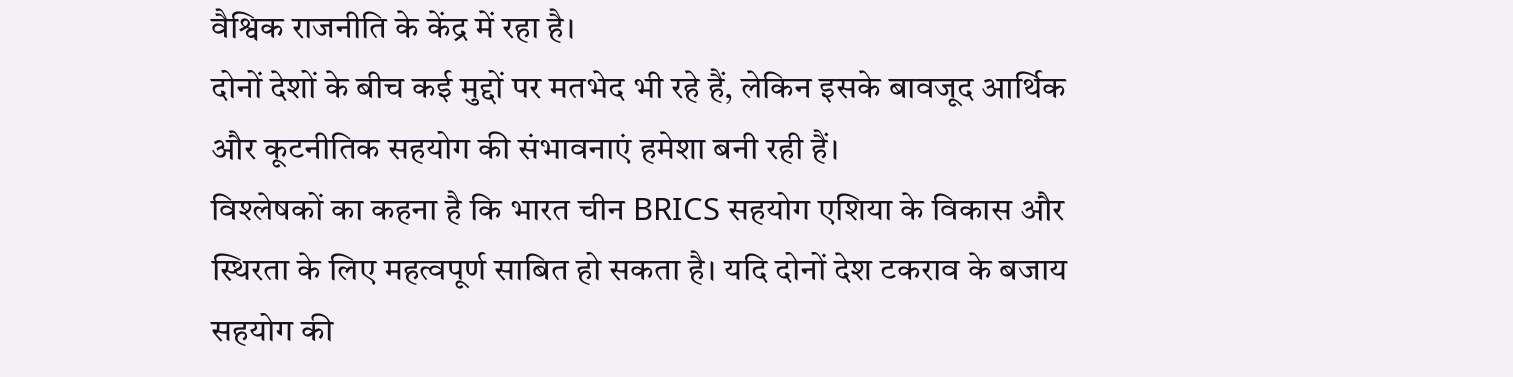वैश्विक राजनीति के केंद्र में रहा है।
दोनों देशों के बीच कई मुद्दों पर मतभेद भी रहे हैं, लेकिन इसके बावजूद आर्थिक और कूटनीतिक सहयोग की संभावनाएं हमेशा बनी रही हैं।
विश्लेषकों का कहना है कि भारत चीन BRICS सहयोग एशिया के विकास और स्थिरता के लिए महत्वपूर्ण साबित हो सकता है। यदि दोनों देश टकराव के बजाय सहयोग की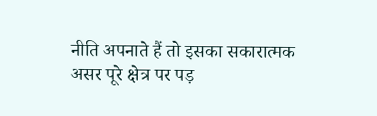नीति अपनाते हैं तो इसका सकारात्मक असर पूरे क्षेत्र पर पड़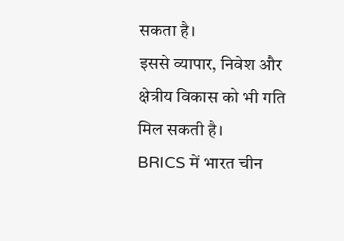सकता है।
इससे व्यापार, निवेश और क्षेत्रीय विकास को भी गति मिल सकती है।
BRICS में भारत चीन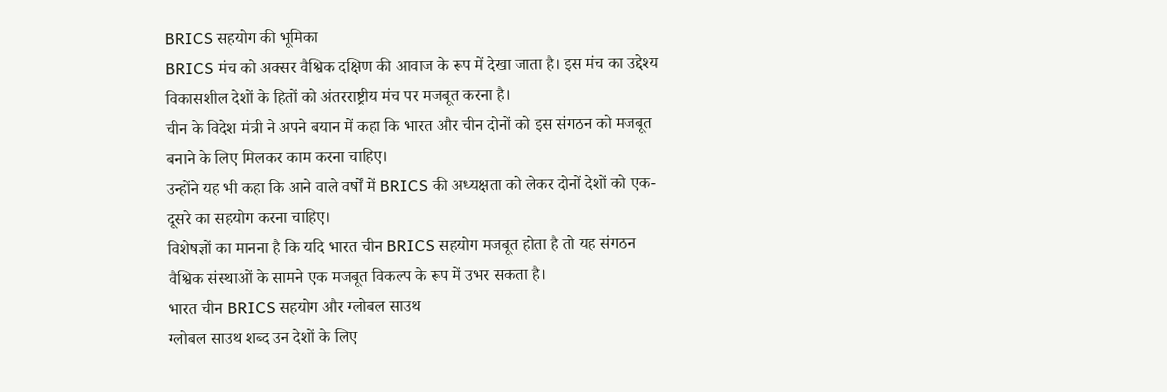BRICS सहयोग की भूमिका
BRICS मंच को अक्सर वैश्विक दक्षिण की आवाज के रूप में देखा जाता है। इस मंच का उद्देश्य विकासशील देशों के हितों को अंतरराष्ट्रीय मंच पर मजबूत करना है।
चीन के विदेश मंत्री ने अपने बयान में कहा कि भारत और चीन दोनों को इस संगठन को मजबूत बनाने के लिए मिलकर काम करना चाहिए।
उन्होंने यह भी कहा कि आने वाले वर्षों में BRICS की अध्यक्षता को लेकर दोनों देशों को एक-दूसरे का सहयोग करना चाहिए।
विशेषज्ञों का मानना है कि यदि भारत चीन BRICS सहयोग मजबूत होता है तो यह संगठन वैश्विक संस्थाओं के सामने एक मजबूत विकल्प के रूप में उभर सकता है।
भारत चीन BRICS सहयोग और ग्लोबल साउथ
ग्लोबल साउथ शब्द उन देशों के लिए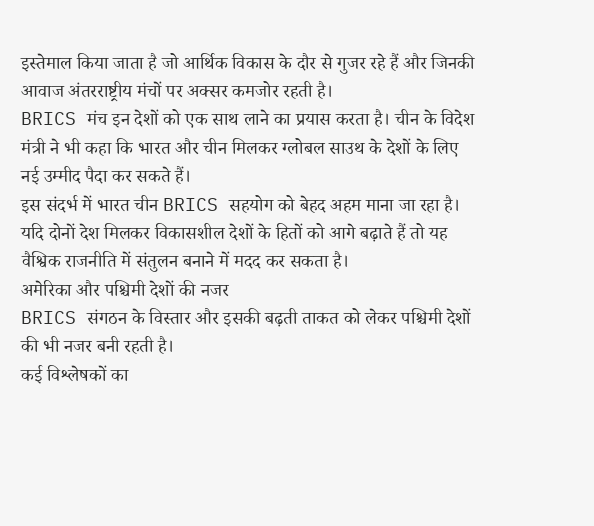इस्तेमाल किया जाता है जो आर्थिक विकास के दौर से गुजर रहे हैं और जिनकी आवाज अंतरराष्ट्रीय मंचों पर अक्सर कमजोर रहती है।
BRICS मंच इन देशों को एक साथ लाने का प्रयास करता है। चीन के विदेश मंत्री ने भी कहा कि भारत और चीन मिलकर ग्लोबल साउथ के देशों के लिए नई उम्मीद पैदा कर सकते हैं।
इस संदर्भ में भारत चीन BRICS सहयोग को बेहद अहम माना जा रहा है।
यदि दोनों देश मिलकर विकासशील देशों के हितों को आगे बढ़ाते हैं तो यह वैश्विक राजनीति में संतुलन बनाने में मदद कर सकता है।
अमेरिका और पश्चिमी देशों की नजर
BRICS संगठन के विस्तार और इसकी बढ़ती ताकत को लेकर पश्चिमी देशों की भी नजर बनी रहती है।
कई विश्लेषकों का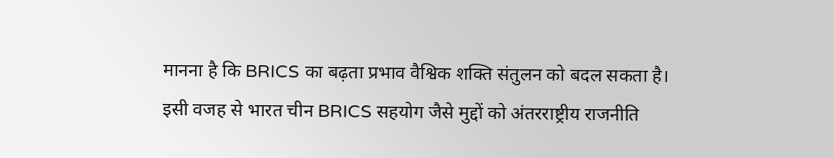मानना है कि BRICS का बढ़ता प्रभाव वैश्विक शक्ति संतुलन को बदल सकता है।
इसी वजह से भारत चीन BRICS सहयोग जैसे मुद्दों को अंतरराष्ट्रीय राजनीति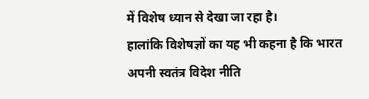में विशेष ध्यान से देखा जा रहा है।
हालांकि विशेषज्ञों का यह भी कहना है कि भारत अपनी स्वतंत्र विदेश नीति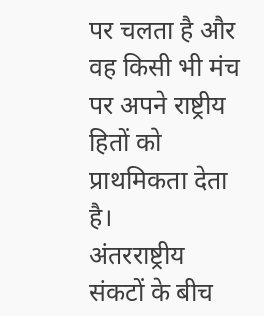पर चलता है और वह किसी भी मंच पर अपने राष्ट्रीय हितों को प्राथमिकता देता है।
अंतरराष्ट्रीय संकटों के बीच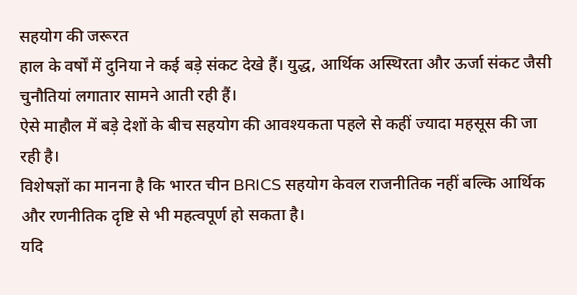सहयोग की जरूरत
हाल के वर्षों में दुनिया ने कई बड़े संकट देखे हैं। युद्ध, आर्थिक अस्थिरता और ऊर्जा संकट जैसी चुनौतियां लगातार सामने आती रही हैं।
ऐसे माहौल में बड़े देशों के बीच सहयोग की आवश्यकता पहले से कहीं ज्यादा महसूस की जा रही है।
विशेषज्ञों का मानना है कि भारत चीन BRICS सहयोग केवल राजनीतिक नहीं बल्कि आर्थिक और रणनीतिक दृष्टि से भी महत्वपूर्ण हो सकता है।
यदि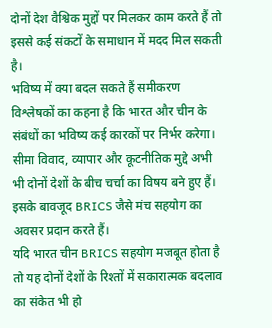दोनों देश वैश्विक मुद्दों पर मिलकर काम करते हैं तो इससे कई संकटों के समाधान में मदद मिल सकती है।
भविष्य में क्या बदल सकते हैं समीकरण
विश्लेषकों का कहना है कि भारत और चीन के संबंधों का भविष्य कई कारकों पर निर्भर करेगा। सीमा विवाद, व्यापार और कूटनीतिक मुद्दे अभी भी दोनों देशों के बीच चर्चा का विषय बने हुए हैं।
इसके बावजूद BRICS जैसे मंच सहयोग का अवसर प्रदान करते हैं।
यदि भारत चीन BRICS सहयोग मजबूत होता है तो यह दोनों देशों के रिश्तों में सकारात्मक बदलाव का संकेत भी हो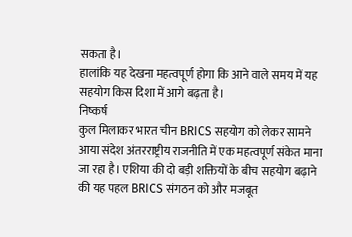सकता है।
हालांकि यह देखना महत्वपूर्ण होगा कि आने वाले समय में यह सहयोग किस दिशा में आगे बढ़ता है।
निष्कर्ष
कुल मिलाकर भारत चीन BRICS सहयोग को लेकर सामने आया संदेश अंतरराष्ट्रीय राजनीति में एक महत्वपूर्ण संकेत माना जा रहा है। एशिया की दो बड़ी शक्तियों के बीच सहयोग बढ़ाने की यह पहल BRICS संगठन को और मजबूत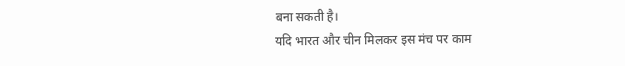बना सकती है।
यदि भारत और चीन मिलकर इस मंच पर काम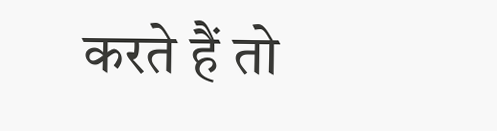करते हैं तो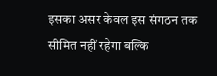इसका असर केवल इस संगठन तक सीमित नहीं रहेगा बल्कि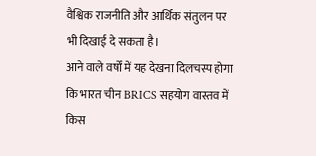वैश्विक राजनीति और आर्थिक संतुलन पर भी दिखाई दे सकता है।
आने वाले वर्षों में यह देखना दिलचस्प होगा कि भारत चीन BRICS सहयोग वास्तव में किस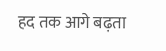हद तक आगे बढ़ता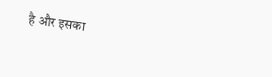है और इसका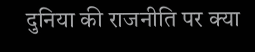दुनिया की राजनीति पर क्या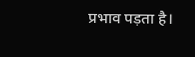प्रभाव पड़ता है।